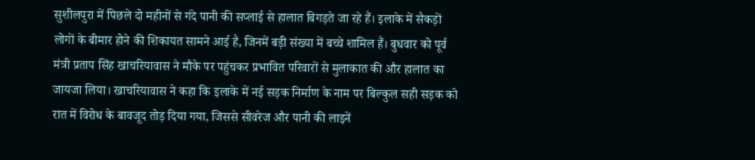सुशीलपुरा में पिछले दो महीनों से गंदे पानी की सप्लाई से हालात बिगड़ते जा रहे हैं। इलाके में सैकड़ों लोगों के बीमार होने की शिकायत सामने आई है, जिनमें बड़ी संख्या में बच्चे शामिल हैं। बुधवार को पूर्व मंत्री प्रताप सिंह खाचरियावास ने मौके पर पहुंचकर प्रभावित परिवारों से मुलाकात की और हालात का जायजा लिया। खाचरियावास ने कहा कि इलाके में नई सड़क निर्माण के नाम पर बिल्कुल सही सड़क को रात में विरोध के बावजूद तोड़ दिया गया, जिससे सीवरेज और पानी की लाइनें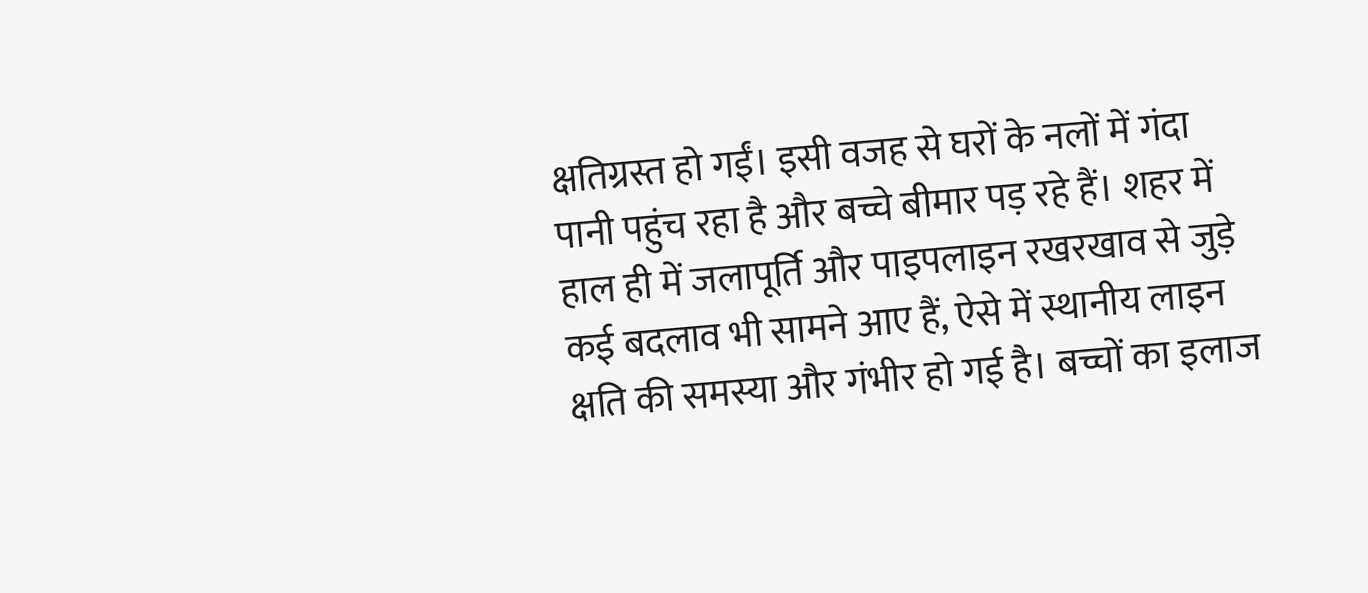क्षतिग्रस्त हो गईं। इसी वजह से घरों के नलों में गंदा पानी पहुंच रहा है और बच्चे बीमार पड़ रहे हैं। शहर में हाल ही में जलापूर्ति और पाइपलाइन रखरखाव से जुड़े कई बदलाव भी सामने आए हैं, ऐसे में स्थानीय लाइन क्षति की समस्या और गंभीर हो गई है। बच्चों का इलाज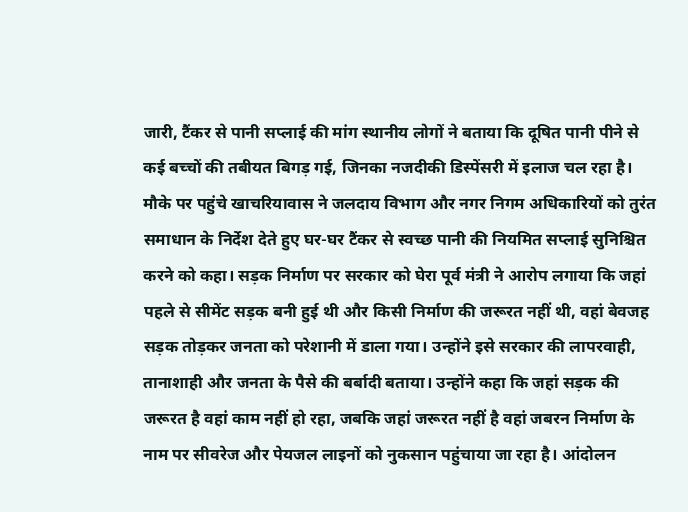जारी, टैंकर से पानी सप्लाई की मांग स्थानीय लोगों ने बताया कि दूषित पानी पीने से कई बच्चों की तबीयत बिगड़ गई, जिनका नजदीकी डिस्पेंसरी में इलाज चल रहा है। मौके पर पहुंचे खाचरियावास ने जलदाय विभाग और नगर निगम अधिकारियों को तुरंत समाधान के निर्देश देते हुए घर-घर टैंकर से स्वच्छ पानी की नियमित सप्लाई सुनिश्चित करने को कहा। सड़क निर्माण पर सरकार को घेरा पूर्व मंत्री ने आरोप लगाया कि जहां पहले से सीमेंट सड़क बनी हुई थी और किसी निर्माण की जरूरत नहीं थी, वहां बेवजह सड़क तोड़कर जनता को परेशानी में डाला गया। उन्होंने इसे सरकार की लापरवाही, तानाशाही और जनता के पैसे की बर्बादी बताया। उन्होंने कहा कि जहां सड़क की जरूरत है वहां काम नहीं हो रहा, जबकि जहां जरूरत नहीं है वहां जबरन निर्माण के नाम पर सीवरेज और पेयजल लाइनों को नुकसान पहुंचाया जा रहा है। आंदोलन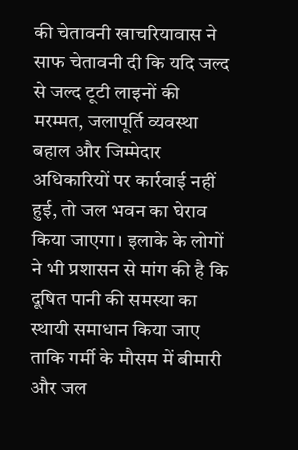की चेतावनी खाचरियावास ने साफ चेतावनी दी कि यदि जल्द से जल्द टूटी लाइनों की मरम्मत, जलापूर्ति व्यवस्था बहाल और जिम्मेदार अधिकारियों पर कार्रवाई नहीं हुई, तो जल भवन का घेराव किया जाएगा। इलाके के लोगों ने भी प्रशासन से मांग की है कि दूषित पानी की समस्या का स्थायी समाधान किया जाए ताकि गर्मी के मौसम में बीमारी और जल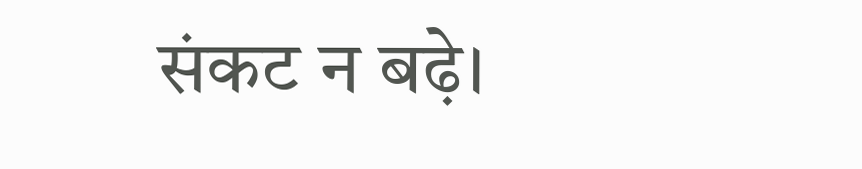संकट न बढ़े।